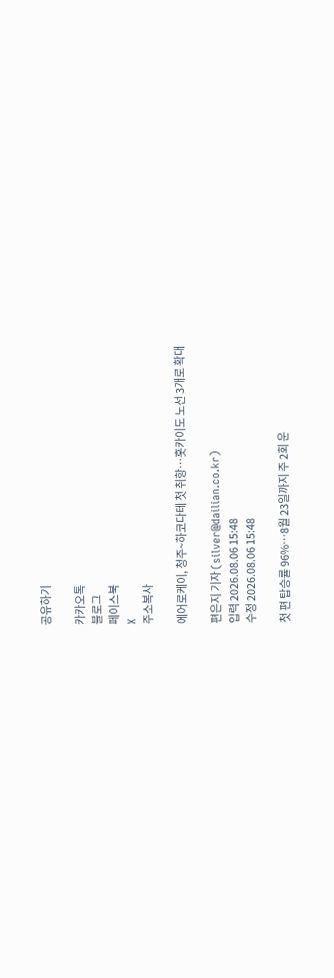공유하기

카카오톡
블로그
페이스북
X
주소복사

에어로케이, 청주~하코다테 첫 취항…홋카이도 노선 3개로 확대

편은지 기자 (silver@dailian.co.kr)
입력 2026.08.06 15:48
수정 2026.08.06 15:48

첫 편 탑승률 96%…8월 23일까지 주 2회 운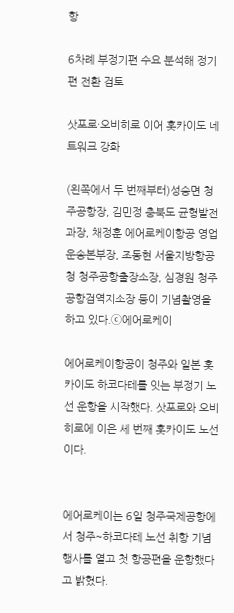항

6차례 부정기편 수요 분석해 정기편 전환 검토

삿포로·오비히로 이어 홋카이도 네트워크 강화

(왼쪽에서 두 번째부터)성승면 청주공항장, 김민정 충북도 균형발전과장, 채정훈 에어로케이항공 영업운송본부장, 조동현 서울지방항공청 청주공항출장소장, 심경원 청주공항검역지소장 등이 기념촬영을 하고 있다.ⓒ에어로케이

에어로케이항공이 청주와 일본 홋카이도 하코다테를 잇는 부정기 노선 운항을 시작했다. 삿포로와 오비히로에 이은 세 번째 홋카이도 노선이다.


에어로케이는 6일 청주국제공항에서 청주~하코다테 노선 취항 기념행사를 열고 첫 항공편을 운항했다고 밝혔다.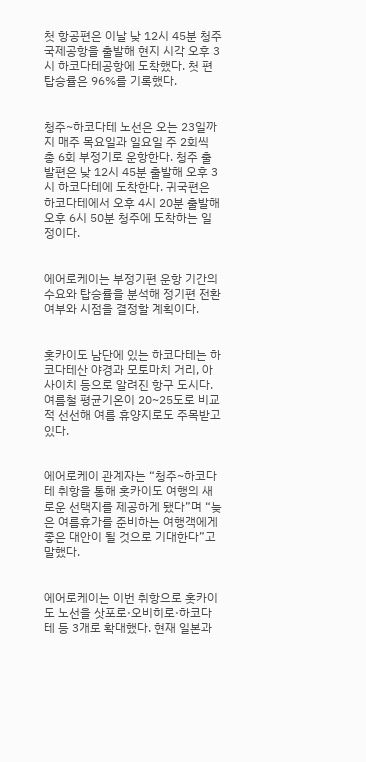첫 항공편은 이날 낮 12시 45분 청주국제공항을 출발해 현지 시각 오후 3시 하코다테공항에 도착했다. 첫 편 탑승률은 96%를 기록했다.


청주~하코다테 노선은 오는 23일까지 매주 목요일과 일요일 주 2회씩 총 6회 부정기로 운항한다. 청주 출발편은 낮 12시 45분 출발해 오후 3시 하코다테에 도착한다. 귀국편은 하코다테에서 오후 4시 20분 출발해 오후 6시 50분 청주에 도착하는 일정이다.


에어로케이는 부정기편 운항 기간의 수요와 탑승률을 분석해 정기편 전환 여부와 시점을 결정할 계획이다.


홋카이도 남단에 있는 하코다테는 하코다테산 야경과 모토마치 거리, 아사이치 등으로 알려진 항구 도시다. 여름철 평균기온이 20~25도로 비교적 선선해 여름 휴양지로도 주목받고 있다.


에어로케이 관계자는 “청주~하코다테 취항을 통해 홋카이도 여행의 새로운 선택지를 제공하게 됐다”며 “늦은 여름휴가를 준비하는 여행객에게 좋은 대안이 될 것으로 기대한다”고 말했다.


에어로케이는 이번 취항으로 홋카이도 노선을 삿포로·오비히로·하코다테 등 3개로 확대했다. 현재 일본과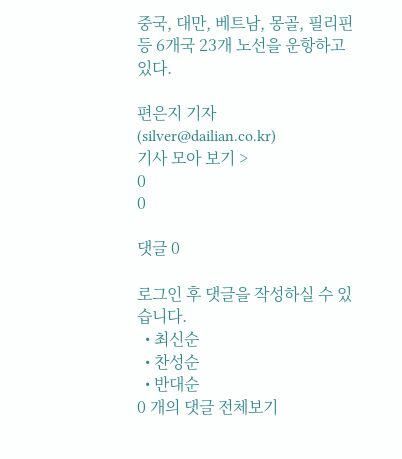중국, 대만, 베트남, 몽골, 필리핀 등 6개국 23개 노선을 운항하고 있다.

편은지 기자 (silver@dailian.co.kr)
기사 모아 보기 >
0
0

댓글 0

로그인 후 댓글을 작성하실 수 있습니다.
  • 최신순
  • 찬성순
  • 반대순
0 개의 댓글 전체보기